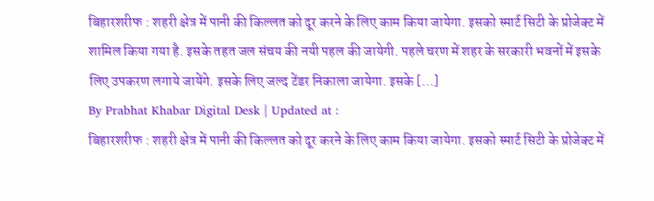बिहारशरीफ : शहरी क्षेत्र में पानी की किल्लत को दूर करने के लिए काम किया जायेगा. इसको स्मार्ट सिटी के प्रोजेक्ट में शामिल किया गया है. इसके तहत जल संचय की नयी पहल की जायेगी. पहले चरण में शहर के सरकारी भवनों में इसके लिए उपकरण लगाये जायेंगे. इसके लिए जल्द टेंडर निकाला जायेगा. इसके […]
By Prabhat Khabar Digital Desk | Updated at :
बिहारशरीफ : शहरी क्षेत्र में पानी की किल्लत को दूर करने के लिए काम किया जायेगा. इसको स्मार्ट सिटी के प्रोजेक्ट में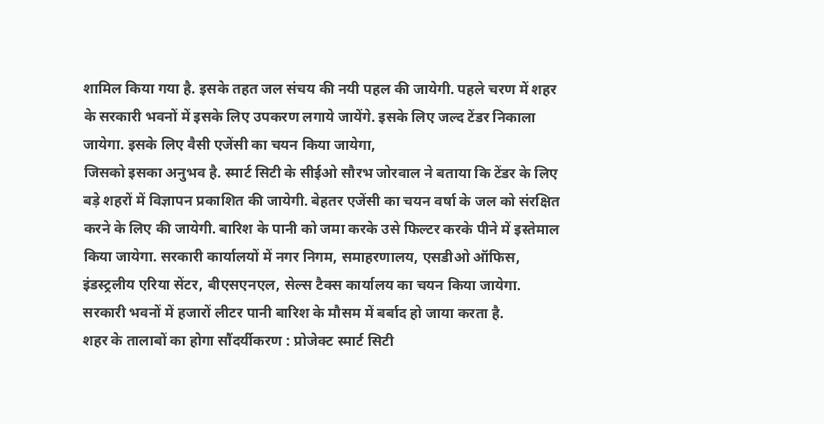शामिल किया गया है. इसके तहत जल संचय की नयी पहल की जायेगी. पहले चरण में शहर के सरकारी भवनों में इसके लिए उपकरण लगाये जायेंगे. इसके लिए जल्द टेंडर निकाला जायेगा. इसके लिए वैसी एजेंसी का चयन किया जायेगा,
जिसको इसका अनुभव है. स्मार्ट सिटी के सीईओ सौरभ जोरवाल ने बताया कि टेंडर के लिए बड़े शहरों में विज्ञापन प्रकाशित की जायेगी. बेहतर एजेंसी का चयन वर्षा के जल को संरक्षित करने के लिए की जायेगी. बारिश के पानी को जमा करके उसे फिल्टर करके पीने में इस्तेमाल किया जायेगा. सरकारी कार्यालयों में नगर निगम, समाहरणालय, एसडीओ ऑफिस, इंडस्ट्रलीय एरिया सेंटर, बीएसएनएल, सेल्स टैक्स कार्यालय का चयन किया जायेगा. सरकारी भवनों में हजारों लीटर पानी बारिश के मौसम में बर्बाद हो जाया करता है.
शहर के तालाबों का होगा सौंदर्यीकरण : प्रोजेक्ट स्मार्ट सिटी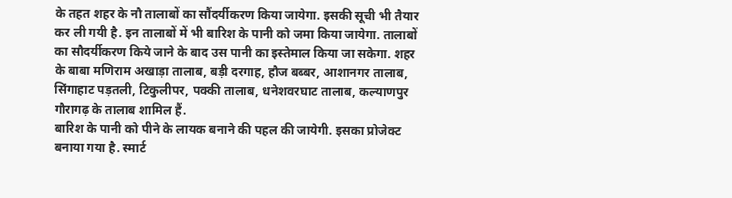के तहत शहर के नौ तालाबों का सौंदर्यीकरण किया जायेगा. इसकी सूची भी तैयार कर ली गयी है. इन तालाबों में भी बारिश के पानी को जमा किया जायेगा. तालाबों का सौदर्यीकरण किये जाने के बाद उस पानी का इस्तेमाल किया जा सकेगा. शहर के बाबा मणिराम अखाड़ा तालाब, बड़ी दरगाह, हौज बब्बर, आशानगर तालाब, सिंगाहाट पड़तली, टिकुलीपर, पक्की तालाब, धनेशवरघाट तालाब, कल्याणपुर गौरागढ़ के तालाब शामिल हैं.
बारिश के पानी को पीने के लायक बनाने की पहल की जायेगी. इसका प्रोजेक्ट बनाया गया है. स्मार्ट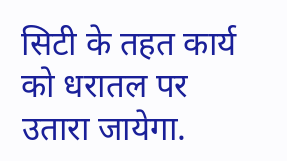सिटी के तहत कार्य को धरातल पर उतारा जायेगा.